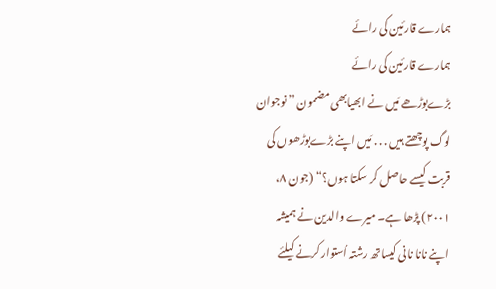ہمارے قارئین کی رائے
ہمارے قارئین کی رائے
بڑےبوڑھے مَیں نے ابھیابھی مضمون ”نوجوان لوگ پوچھتے ہیں . . . مَیں اپنے بڑےبوڑھوں کی قربت کیسے حاصل کر سکتا ہوں؟“ (جون ۸، ۲۰۰۱) پڑھا ہے۔ میرے والدین نے ہمیشہ اپنے نانا نانی کیساتھ رشتہ اُستوار کرنے کیلئے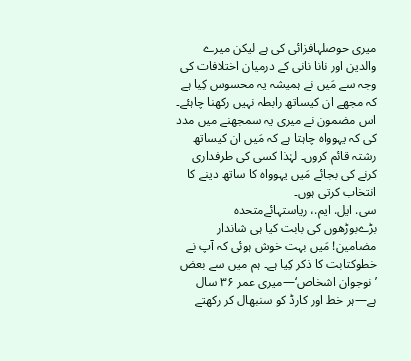میری حوصلہافزائی کی ہے لیکن میرے والدین اور نانا نانی کے درمیان اختلافات کی وجہ سے مَیں نے ہمیشہ یہ محسوس کِیا ہے کہ مجھے ان کیساتھ رابطہ نہیں رکھنا چاہئے۔ اس مضمون نے میری یہ سمجھنے میں مدد کی کہ یہوواہ چاہتا ہے کہ مَیں ان کیساتھ رشتہ قائم کروں۔ لہٰذا کسی کی طرفداری کرنے کی بجائے مَیں یہوواہ کا ساتھ دینے کا انتخاب کرتی ہوں۔
سی. ایل. ایم.، ریاستہائےمتحدہ
بڑےبوڑھوں کی بابت کیا ہی شاندار مضامین! مَیں بہت خوش ہوئی کہ آپ نے خطوکتابت کا ذکر کِیا ہے۔ ہم میں سے بعض ’نوجوان اشخاص‘—میری عمر ۳۶ سال ہے—ہر خط اور کارڈ کو سنبھال کر رکھتے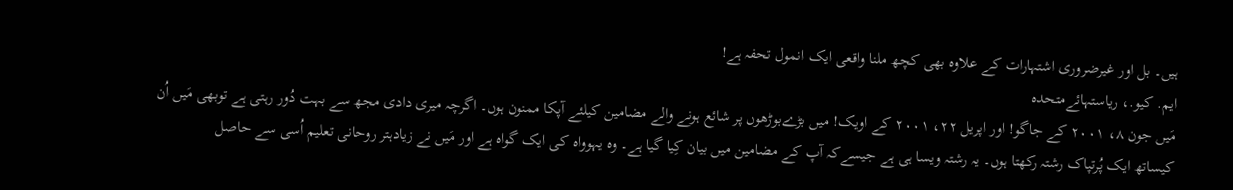ہیں۔ بل اور غیرضروری اشتہارات کے علاوہ بھی کچھ ملنا واقعی ایک انمول تحفہ ہے!
ایم. کیو.، ریاستہائےمتحدہ
مَیں جون ۸، ۲۰۰۱ کے جاگو! اور اپریل ۲۲، ۲۰۰۱ کے اویک! میں بڑےبوڑھوں پر شائع ہونے والے مضامین کیلئے آپکا ممنون ہوں۔ اگرچہ میری دادی مجھ سے بہت دُور رہتی ہے توبھی مَیں اُن کیساتھ ایک پُرتپاک رشتہ رکھتا ہوں۔ یہ رشتہ ویسا ہی ہے جیسےکہ آپ کے مضامین میں بیان کِیا گیا ہے۔ وہ یہوواہ کی ایک گواہ ہے اور مَیں نے زیادہتر روحانی تعلیم اُسی سے حاصل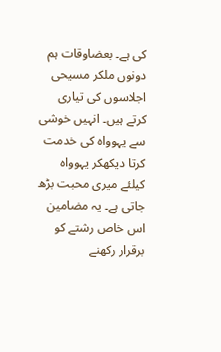کی ہے۔ بعضاوقات ہم دونوں ملکر مسیحی اجلاسوں کی تیاری کرتے ہیں۔ انہیں خوشی سے یہوواہ کی خدمت کرتا دیکھکر یہوواہ کیلئے میری محبت بڑھ جاتی ہے۔ یہ مضامین اس خاص رشتے کو برقرار رکھنے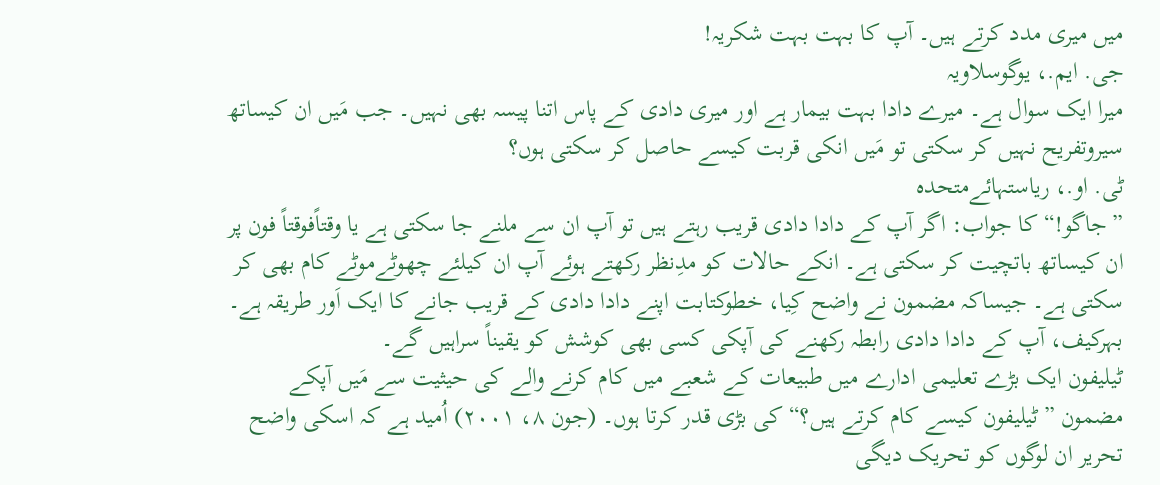میں میری مدد کرتے ہیں۔ آپ کا بہت بہت شکریہ!
جی. ایم.، یوگوسلاویہ
میرا ایک سوال ہے۔ میرے دادا بہت بیمار ہے اور میری دادی کے پاس اتنا پیسہ بھی نہیں۔ جب مَیں ان کیساتھ سیروتفریح نہیں کر سکتی تو مَیں انکی قربت کیسے حاصل کر سکتی ہوں؟
ٹی. او.، ریاستہائےمتحدہ
”جاگو!“ کا جواب: اگر آپ کے دادا دادی قریب رہتے ہیں تو آپ ان سے ملنے جا سکتی ہے یا وقتاًفوقتاً فون پر ان کیساتھ باتچیت کر سکتی ہے۔ انکے حالات کو مدِنظر رکھتے ہوئے آپ ان کیلئے چھوٹےموٹے کام بھی کر سکتی ہے۔ جیساکہ مضمون نے واضح کِیا، خطوکتابت اپنے دادا دادی کے قریب جانے کا ایک اَور طریقہ ہے۔ بہرکیف، آپ کے دادا دادی رابطہ رکھنے کی آپکی کسی بھی کوشش کو یقیناً سراہیں گے۔
ٹیلیفون ایک بڑے تعلیمی ادارے میں طبیعات کے شعبے میں کام کرنے والے کی حیثیت سے مَیں آپکے مضمون ”ٹیلیفون کیسے کام کرتے ہیں؟“ کی بڑی قدر کرتا ہوں۔ (جون ۸، ۲۰۰۱) اُمید ہے کہ اسکی واضح تحریر ان لوگوں کو تحریک دیگی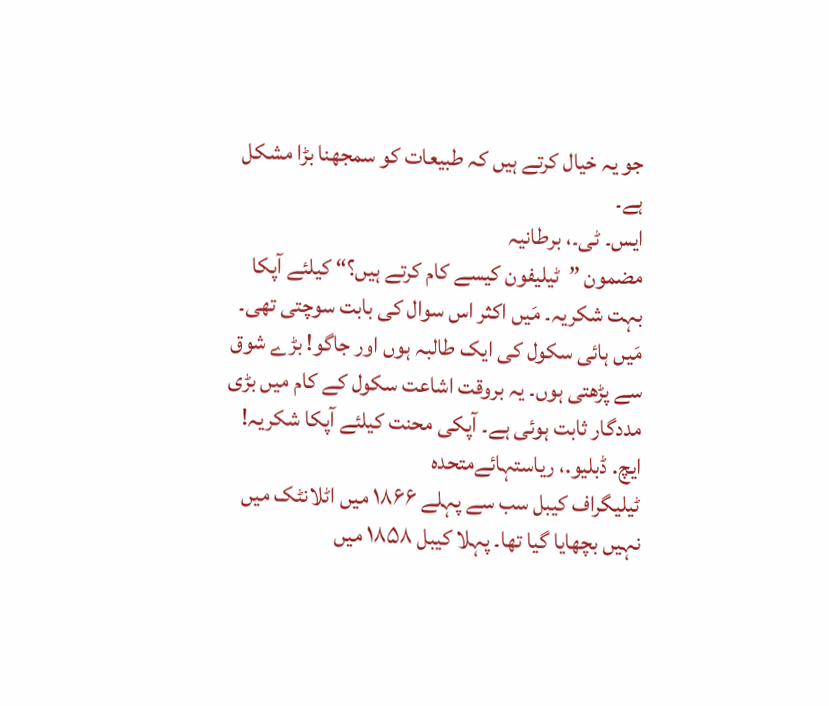جو یہ خیال کرتے ہیں کہ طبیعات کو سمجھنا بڑا مشکل ہے۔
ایس۔ ٹی۔، برطانیہ
مضمون ”ٹیلیفون کیسے کام کرتے ہیں؟“ کیلئے آپکا بہت شکریہ۔ مَیں اکثر اس سوال کی بابت سوچتی تھی۔ مَیں ہائی سکول کی ایک طالبہ ہوں اور جاگو! بڑے شوق سے پڑھتی ہوں۔ یہ بروقت اشاعت سکول کے کام میں بڑی مددگار ثابت ہوئی ہے۔ آپکی محنت کیلئے آپکا شکریہ!
ایچ. ڈبلیو.، ریاستہائےمتحدہ
ٹیلیگراف کیبل سب سے پہلے ۱۸۶۶ میں اٹلانٹک میں نہیں بچھایا گیا تھا۔ پہلا کیبل ۱۸۵۸ میں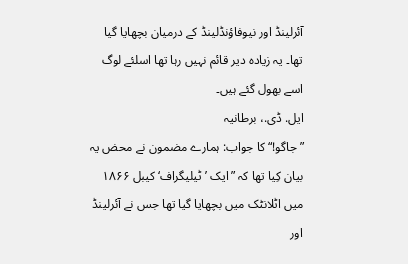آئرلینڈ اور نیوفاؤنڈلینڈ کے درمیان بچھایا گیا تھا۔ یہ زیادہ دیر قائم نہیں رہا تھا اسلئے لوگ اسے بھول گئے ہیں۔
ایل. ڈی.، برطانیہ
”جاگو!“ کا جواب: ہمارے مضمون نے محض یہ بیان کِیا تھا کہ ”ایک ’ٹیلیگراف‘ کیبل ۱۸۶۶ میں اٹلانٹک میں بچھایا گیا تھا جس نے آئرلینڈ اور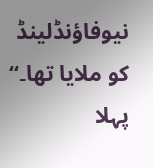نیوفاؤنڈلینڈ کو ملایا تھا۔“ پہلا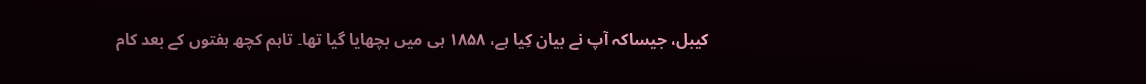کیبل، جیساکہ آپ نے بیان کِیا ہے، ۱۸۵۸ ہی میں بچھایا گیا تھا۔ تاہم کچھ ہفتوں کے بعد کام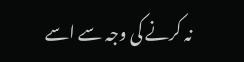نہ کرنے کی وجہ سے اسے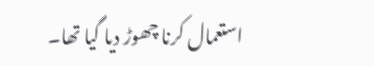استعمال کرنا چھوڑ دیا گیا تھا۔